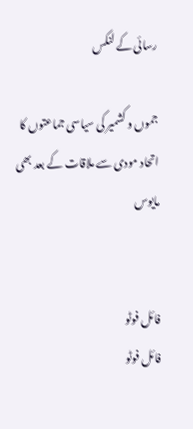رسائی کے لنکس

جموں و کشمیر کی سیاسی جماعتوں کا اتحاد مودی سے ملاقات کے بعد بھی مایوس


فائل فوٹو
فائل فوٹو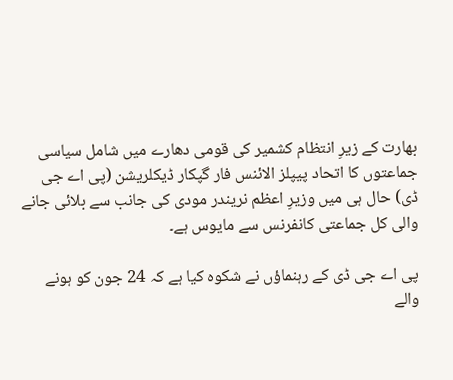بھارت کے زیرِ انتظام کشمیر کی قومی دھارے میں شامل سیاسی جماعتوں کا اتحاد پیپلز الائنس فار گپکار ڈیکلریشن (پی اے جی ڈی) حال ہی میں وزیرِ اعظم نریندر مودی کی جانب سے بلائی جانے والی کل جماعتی کانفرنس سے مایوس ہے۔

پی اے جی ڈی کے رہنماؤں نے شکوہ کیا ہے کہ 24 جون کو ہونے والے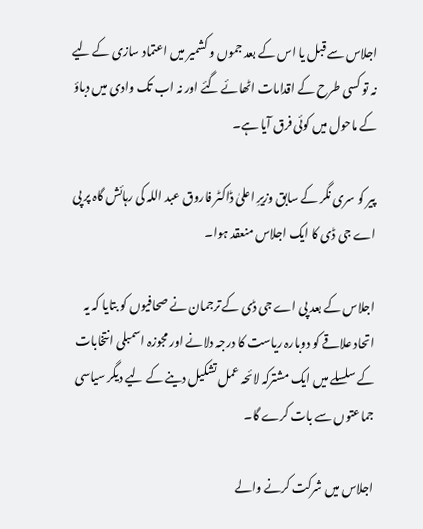اجلاس سے قبل یا اس کے بعد جموں و کشمیر میں اعتماد سازی کے لیے نہ تو کسی طرح کے اقدامات اٹھائے گئے اور نہ اب تک وادی میں دباؤ کے ماحول میں کوئی فرق آیا ہے۔

پیر کو سری نگر کے سابق وزیرِ اعلیٰ ڈاکٹر فاروق عبد اللہ کی رہائش گاہ پر پی اے جی ڈی کا ایک اجلاس منعقد ہوا۔

اجلاس کے بعد پی اے جی ڈی کے ترجمان نے صحافیوں کو بتایا کہ یہ اتحاد علاقے کو دوبارہ ریاست کا درجہ دلانے اور مجوزہ اسمبلی انتخابات کے سلسلے میں ایک مشترکہ لائحہ عمل تشکیل دینے کے لیے دیگر سیاسی جماعتوں سے بات کرے گا۔

اجلاس میں شرکت کرنے والے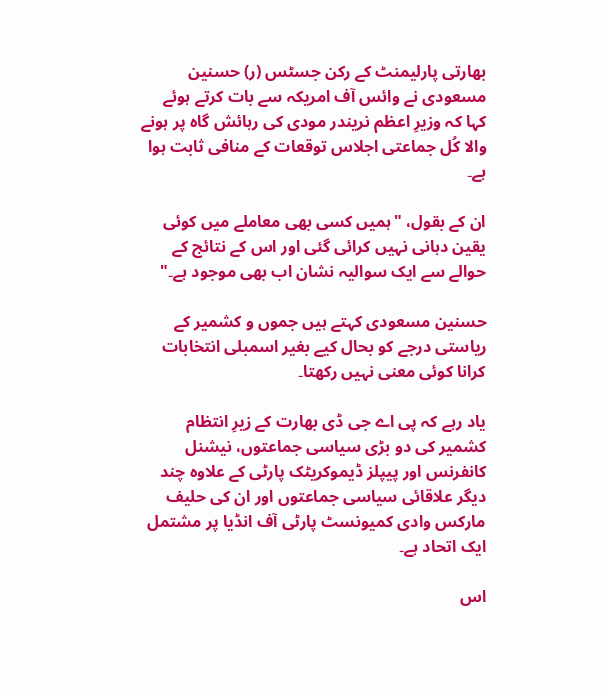بھارتی پارلیمنٹ کے رکن جسٹس (ر) حسنین مسعودی نے وائس آف امریکہ سے بات کرتے ہوئے کہا کہ وزیرِ اعظم نریندر مودی کی رہائش گاہ پر ہونے والا کُل جماعتی اجلاس توقعات کے منافی ثابت ہوا ہے۔

ان کے بقول، "ہمیں کسی بھی معاملے میں کوئی یقین دہانی نہیں کرائی گئی اور اس کے نتائج کے حوالے سے ایک سوالیہ نشان اب بھی موجود ہے۔"

حسنین مسعودی کہتے ہیں جموں و کشمیر کے ریاستی درجے کو بحال کیے بغیر اسمبلی انتخابات کرانا کوئی معنی نہیں رکھتا۔

یاد رہے کہ پی اے جی ڈی بھارت کے زیرِ انتظام کشمیر کی دو بڑی سیاسی جماعتوں، نیشنل کانفرنس اور پیپلز ڈیموکریٹک پارٹی کے علاوہ چند دیگر علاقائی سیاسی جماعتوں اور ان کی حلیف مارکس وادی کمیونسٹ پارٹی آف انڈیا پر مشتمل ایک اتحاد ہے۔

اس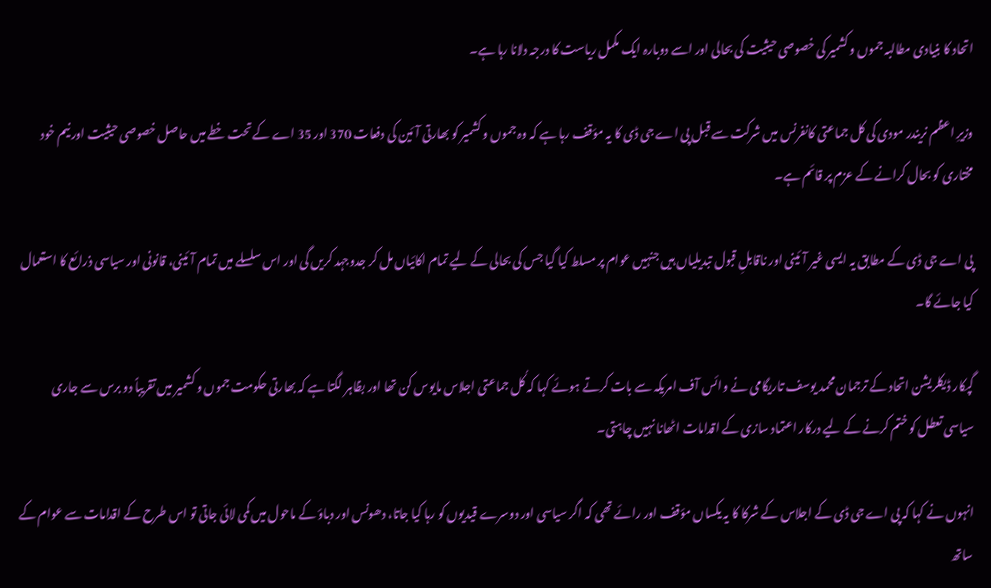اتحاد کا بنیادی مطالبہ جموں و کشمیر کی خصوصی حیثیت کی بحالی اور اسے دوبارہ ایک مکمل ریاست کا درجہ دلانا رہا ہے۔

وزیرِ اعظم نریندر مودی کی کل جماعتی کانفرنس میں شرکت سے قبل پی اے جی ڈی کا یہ مؤقف رہا ہے کہ وہ جموں و کشمیر کو بھارتی آئین کی دفعات 370 اور 35 اے کے تحت خطے میں حاصل خصوصی حیثیت اور نیم خود مختاری کو بحال کرانے کے عزم پر قائم ہے۔

پی اے جی ڈی کے مطابق یہ ایسی غیر آئینی اور ناقابلِ قبول تبدیلیاں ہیں جنہیں عوام پر مسلط کیا گیا جس کی بحالی کے لیے تمام اکائیاں مل کر جدوجہد کریں گی اور اس سلسلے میں تمام آئینی، قانونی اور سیاسی ذرائع کا استعمال کیا جائے گا۔

گپکار ڈیکلریشن اتحاد کے ترجمان محمد یوسف تاریگامی نے وائس آف امریکہ سے بات کرتے ہوئے کہا کہ کُل جماعتی اجلاس مایوس کن تھا اور بظاہر لگتا ہے کہ بھارتی حکومت جموں و کشمیر میں تقریباً دو برس سے جاری سیاسی تعطل کو ختم کرنے کے لیے درکار اعتماد سازی کے اقدامات اٹھانا نہیں چاہتی۔

انہوں نے کہا کہ پی اے جی ڈی کے اجلاس کے شرکا کا یہ یکساں مؤقف اور رائے تھی کہ اگر سیاسی اور دوسرے قیدیوں کو رہا کیا جاتا، دھونس اور دباؤ کے ماحول میں کمی لائی جاتی تو اس طرح کے اقدامات سے عوام کے ساتھ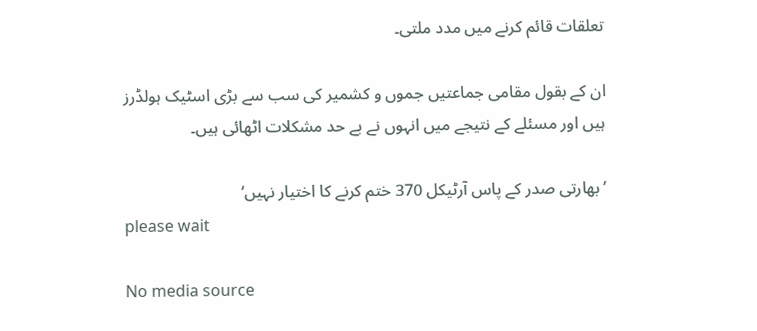تعلقات قائم کرنے میں مدد ملتی۔

ان کے بقول مقامی جماعتیں جموں و کشمیر کی سب سے بڑی اسٹیک ہولڈرز ہیں اور مسئلے کے نتیجے میں انہوں نے بے حد مشکلات اٹھائی ہیں۔

’بھارتی صدر کے پاس آرٹیکل 370 ختم کرنے کا اختیار نہیں‘
please wait

No media source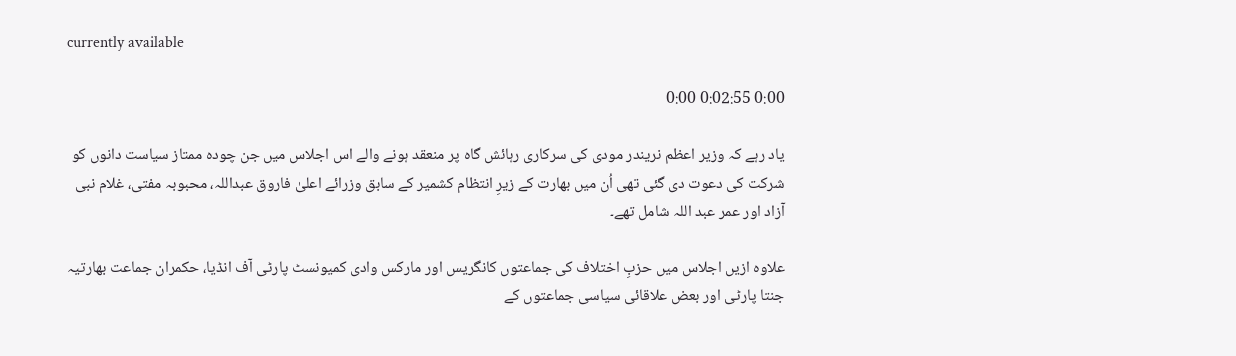currently available

0:00 0:02:55 0:00

یاد رہے کہ وزیر اعظم نریندر مودی کی سرکاری رہائش گاہ پر منعقد ہونے والے اس اجلاس میں جن چودہ ممتاز سیاست دانوں کو شرکت کی دعوت دی گئی تھی اُن میں بھارت کے زیرِ انتظام کشمیر کے سابق وزرائے اعلیٰ فاروق عبداللہ، محبوبہ مفتی، غلام نبی آزاد اور عمر عبد اللہ شامل تھے۔

علاوہ ازیں اجلاس میں حزبِ اختلاف کی جماعتوں کانگریس اور مارکس وادی کمیونسٹ پارٹی آف انڈیا، حکمران جماعت بھارتیہ جنتا پارٹی اور بعض علاقائی سیاسی جماعتوں کے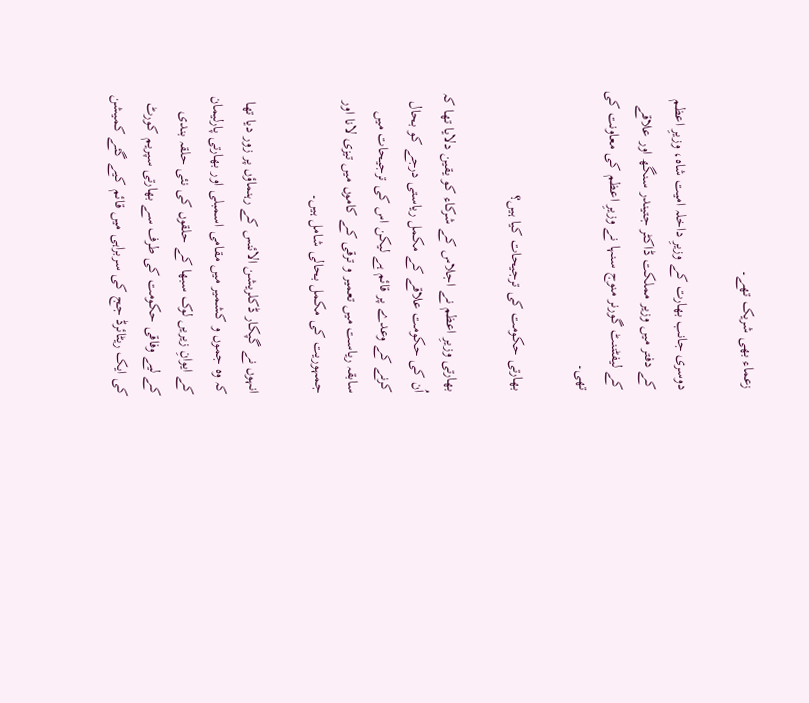زعماء بھی شریک تھے۔

دوسری جانب بھارت کے وزیرِ داخلہ امیت شاہ، وزیرِ اعظم کے دفتر میں وزیر مملکت ڈاکٹر جتیندر سنگھ اور علاقے کے لیفٹننٹ گورنر منوج سنہا نے وزیرِ اعظم کی معاونت کی تھی۔

بھارتی حکومت کی ترجیحات کیا ہیں؟

بھارتی وزیرِ اعظم نے اجلاس کے شرکاء کو یقین دلایا تھا کہ اُن کی حکومت علاقے کے مکمل ریاستی درجے کو بحال کرنے کے وعدے پر قائم ہے لیکن اس کی ترجیحات میں سابقہ ریاست میں تعمیر و ترقی کے کاموں میں تیزی لانا اور جمہوریت کی مکمل بحالی شامل ہیں۔

انہوں نے گپکار ڈکلریشن الائنس کے رہنماؤں پر زور دیا تھا کہ وہ جموں و کشمیر میں مقامی اسمبلی اور بھارتی پارلیمان کے ایوانِ زیریں لوک سبھا کے حلقوں کی نئی حلقہ بندی کے لیے وفاقی حکومت کی طرف سے بھارتی سپریم کورٹ کی ایک ریٹائرڈ جج کی سربراہی میں قائم کیے گئے کمیشن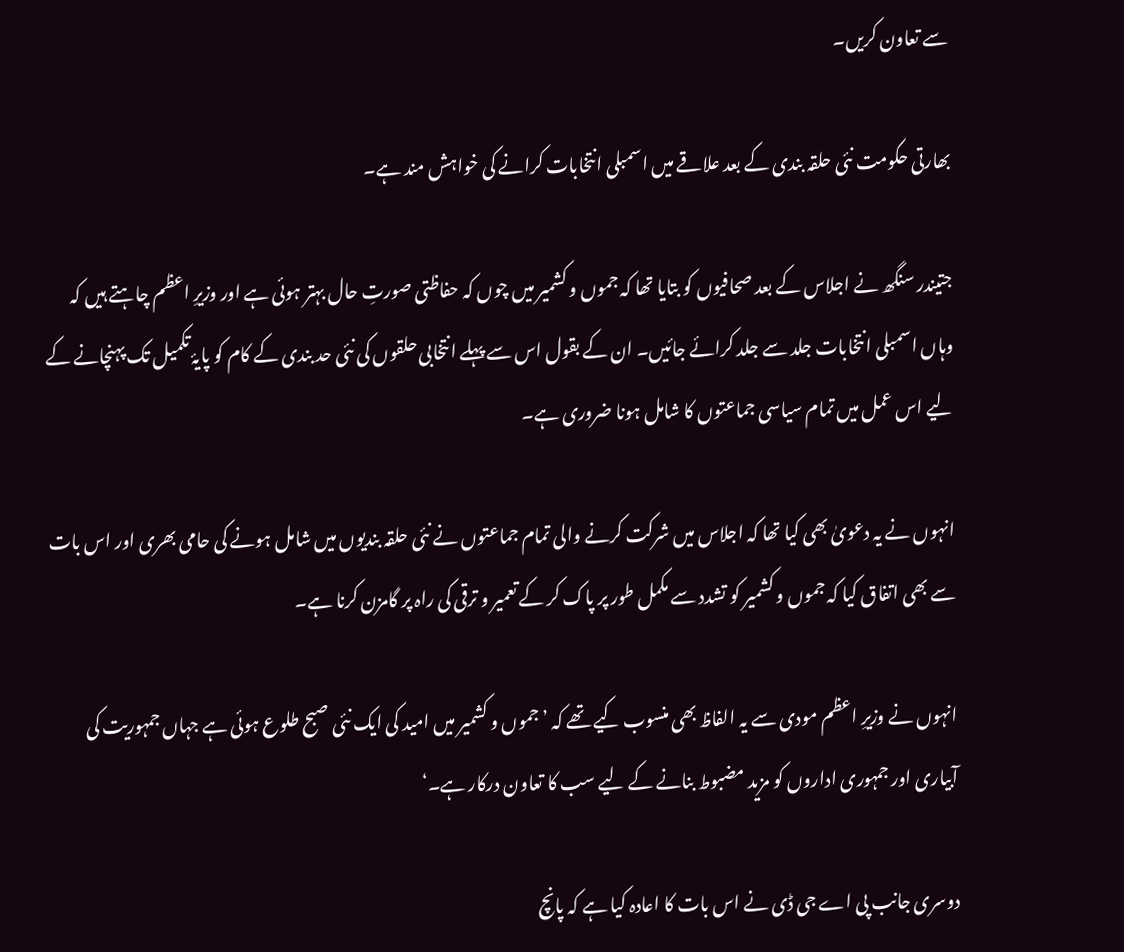سے تعاون کریں۔

بھارتی حکومت نئی حلقہ بندی کے بعد علاقے میں اسمبلی انتخابات کرانے کی خواہش مند ہے۔

جتیندر سنگھ نے اجلاس کے بعد صحافیوں کو بتایا تھا کہ جموں و کشمیر میں چوں کہ حفاظتی صورتِ حال بہتر ہوئی ہے اور وزیرِ اعظم چاہتے ہیں کہ وہاں اسمبلی انتخابات جلد سے جلد کرائے جائیں۔ ان کے بقول اس سے پہلے انتخابی حلقوں کی نئی حد بندی کے کام کو پایۂ تکمیل تک پہنچانے کے لیے اس عمل میں تمام سیاسی جماعتوں کا شامل ہونا ضروری ہے۔

انہوں نے یہ دعویٰ بھی کیا تھا کہ اجلاس میں شرکت کرنے والی تمام جماعتوں نے نئی حلقہ بندیوں میں شامل ہونے کی حامی بھری اور اس بات سے بھی اتفاق کیا کہ جموں و کشمیر کو تشدد سے مکمل طور پر پاک کر کے تعمیر و ترقی کی راہ پر گامزن کرنا ہے۔

انہوں نے وزیرِ اعظم مودی سے یہ الفاظ بھی منسوب کیے تھے کہ ’جموں و کشمیر میں امید کی ایک نئی صبح طلوع ہوئی ہے جہاں جمہوریت کی آبیاری اور جمہوری اداروں کو مزید مضبوط بنانے کے لیے سب کا تعاون درکار ہے۔‘

دوسری جانب پی اے جی ڈی نے اس بات کا اعادہ کیا ہے کہ پانچ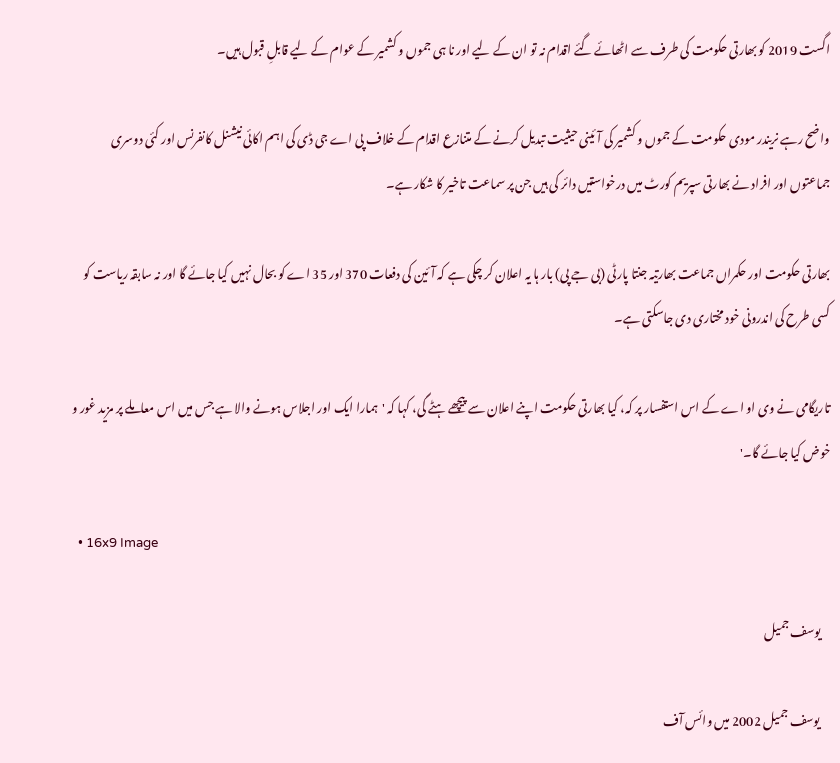اگست 2019 کو بھارتی حکومت کی طرف سے اٹھائے گئے اقدام نہ تو ان کے لیے اور نا ہی جموں و کشمیر کے عوام کے لیے قابلِ قبول ہیں۔

واضح رہے نریندر مودی حکومت کے جموں و کشمیر کی آئینی حیثیت تبدیل کرنے کے متنازع اقدام کے خلاف پی اے جی ڈی کی اہم اکائی نیشنل کانفرنس اور کئی دوسری جماعتوں اور افراد نے بھارتی سپریم کورٹ میں درخواستیں دائر کی ہیں جن پر سماعت تاخیر کا شکار ہے۔

بھارتی حکومت اور حکمراں جماعت بھارتیہ جنتا پارٹی (بی جے پی) بار ہا یہ اعلان کر چکی ہے کہ آئین کی دفعات 370 اور 35 اے کو بحال نہیں کیا جائے گا اور نہ سابقہ ریاست کو کسی طرح کی اندرونی خود مختاری دی جاسکتی ہے۔

تاریگامی نے وی او اے کے اس استفسار پر کہ، کیا بھارتی حکومت اپنے اعلان سے پیچھے ہٹے گی، کہا کہ 'ہمارا ایک اور اجلاس ہونے والا ہے جس میں اس معاملے پر مزید غور و خوض کیا جائے گا۔'

  • 16x9 Image

    یوسف جمیل

    یوسف جمیل 2002 میں وائس آف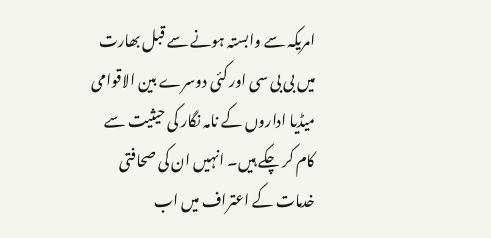امریکہ سے وابستہ ہونے سے قبل بھارت میں بی بی سی اور کئی دوسرے بین الاقوامی میڈیا اداروں کے نامہ نگار کی حیثیت سے کام کر چکے ہیں۔ انہیں ان کی صحافتی خدمات کے اعتراف میں اب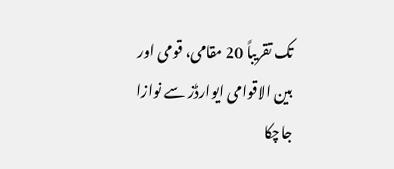تک تقریباً 20 مقامی، قومی اور بین الاقوامی ایوارڈز سے نوازا جاچکا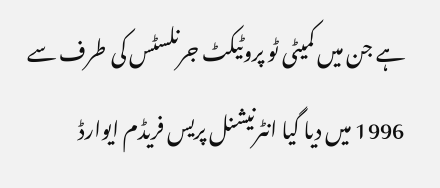ہے جن میں کمیٹی ٹو پروٹیکٹ جرنلسٹس کی طرف سے 1996 میں دیا گیا انٹرنیشنل پریس فریڈم ایوارڈ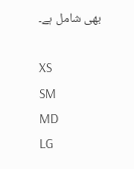بھی شامل ہے۔

XS
SM
MD
LG